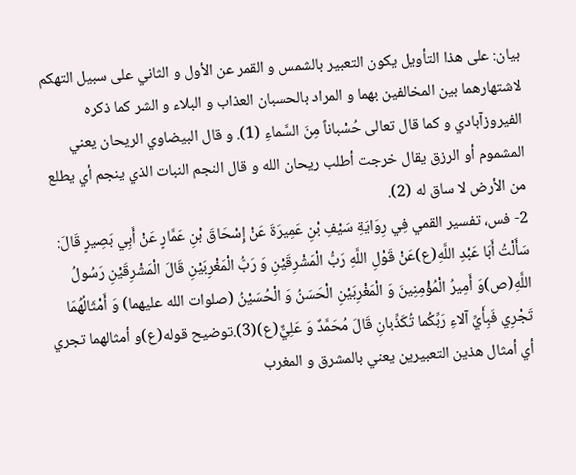بيان: على هذا التأويل يكون التعبير بالشمس و القمر عن الأول و الثاني على سبيل التهكم لاشتهارهما بين المخالفين بهما و المراد بالحسبان العذاب و البلاء و الشر كما ذكره الفيروزآبادي و كما قال تعالى حُسْباناً مِنَ السَّماءِ (1). و قال البيضاوي الريحان يعني المشموم أو الرزق يقال خرجت أطلب ريحان الله و قال النجم النبات الذي ينجم أي يطلع من الأرض لا ساق له (2).
2- فس، تفسير القمي فِي رِوَايَةِ سَيْفِ بْنِ عَمِيرَةَ عَنْ إِسْحَاقَ بْنِ عَمَّارٍ عَنْ أَبِي بَصِيرٍ قَالَ: سَأَلْتُ أَبَا عَبْدِ اللَّهِ(ع)عَنْ قَوْلِ اللَّهِ رَبُّ الْمَشْرِقَيْنِ وَ رَبُّ الْمَغْرِبَيْنِ قَالَ الْمَشْرِقَيْنِ رَسُولُ اللَّهِ(ص)وَ أَمِيرُ الْمُؤْمِنِينَ وَ الْمَغْرِبَيْنِ الْحَسَنُ وَ الْحُسَيْنُ (صلوات الله عليهما) وَ أَمْثَالُهُمَا تَجْرِي فَبِأَيِّ آلاءِ رَبِّكُما تُكَذِّبانِ قَالَ مُحَمَّدٌ وَ عَلِيٌّ(ع)(3).توضيح قوله(ع)و أمثالهما تجري أي أمثال هذين التعبيرين يعني بالمشرق و المغرب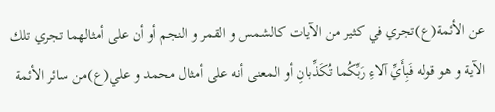عن الأئمة(ع)تجري في كثير من الآيات كالشمس و القمر و النجم أو أن على أمثالهما تجري تلك الآية و هو قوله فَبِأَيِّ آلاءِ رَبِّكُما تُكَذِّبانِ أو المعنى أنه على أمثال محمد و علي(ع)من سائر الأئمة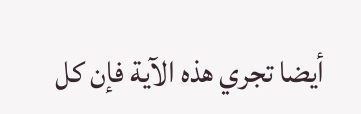أيضا تجري هذه الآية فإن كل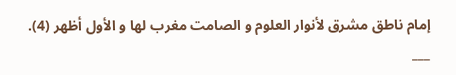إمام ناطق مشرق لأنوار العلوم و الصامت مغرب لها و الأول أظهر (4).
___